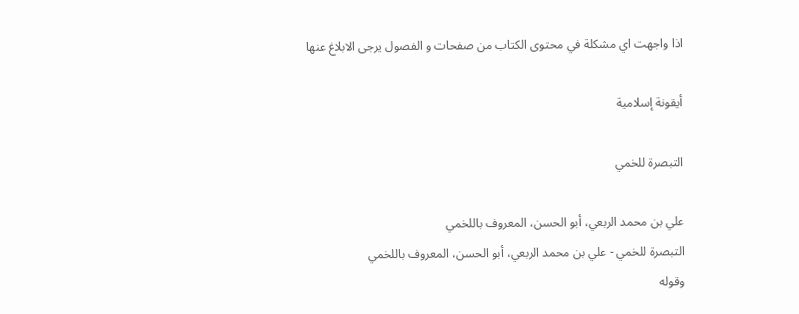اذا واجهت اي مشكلة في محتوى الكتاب من صفحات و الفصول يرجى الابلاغ عنها

أيقونة إسلامية

التبصرة للخمي

علي بن محمد الربعي، أبو الحسن، المعروف باللخمي
التبصرة للخمي - علي بن محمد الربعي، أبو الحسن، المعروف باللخمي
وقوله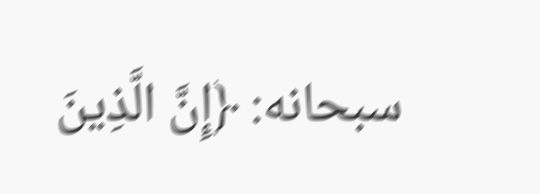سبحانه: ﴿إِنَّ الَّذِينَ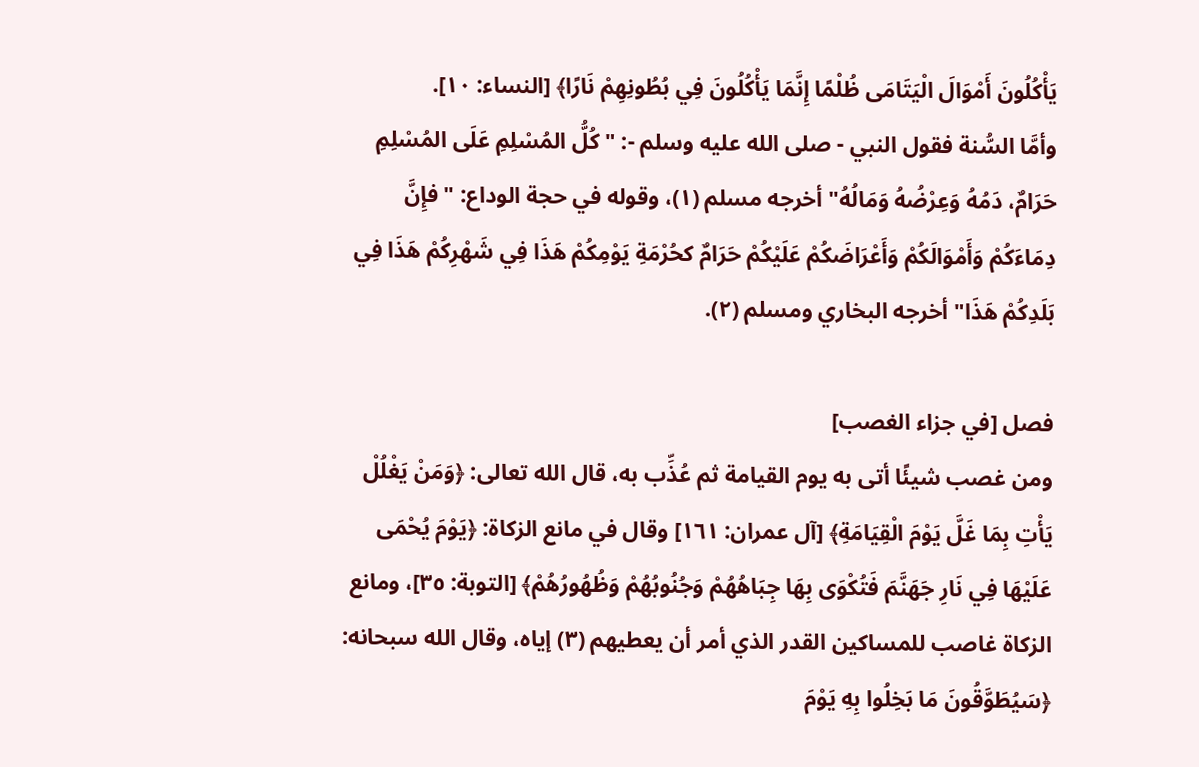يَأْكُلُونَ أَمْوَالَ الْيَتَامَى ظُلْمًا إِنَّمَا يَأْكُلُونَ فِي بُطُونِهِمْ نَارًا﴾ [النساء: ١٠].
وأمَّا السُّنة فقول النبي - صلى الله عليه وسلم -: "كُلُّ المُسْلِمِ عَلَى المُسْلِمِ حَرَامٌ، دَمُهُ وَعِرْضُهُ وَمَالُهُ" أخرجه مسلم (١)، وقوله في حجة الوداع: "فإِنَّ دِمَاءَكُمْ وَأَمْوَالَكُمْ وَأَعْرَاضَكُمْ عَلَيْكُمْ حَرَامٌ كحُرْمَةِ يَوْمِكُمْ هَذَا فِي شَهْرِكُمْ هَذَا فِي بَلَدِكُمْ هَذَا" أخرجه البخاري ومسلم (٢).

فصل [في جزاء الغصب]
ومن غصب شيئًا أتى به يوم القيامة ثم عُذِّب به، قال الله تعالى: ﴿وَمَنْ يَغْلُلْ يَأْتِ بِمَا غَلَّ يَوْمَ الْقِيَامَةِ﴾ [آل عمران: ١٦١] وقال في مانع الزكاة: ﴿يَوْمَ يُحْمَى عَلَيْهَا فِي نَارِ جَهَنَّمَ فَتُكْوَى بِهَا جِبَاهُهُمْ وَجُنُوبُهُمْ وَظُهُورُهُمْ﴾ [التوبة: ٣٥]، ومانع الزكاة غاصب للمساكين القدر الذي أمر أن يعطيهم (٣) إياه، وقال الله سبحانه: ﴿سَيُطَوَّقُونَ مَا بَخِلُوا بِهِ يَوْمَ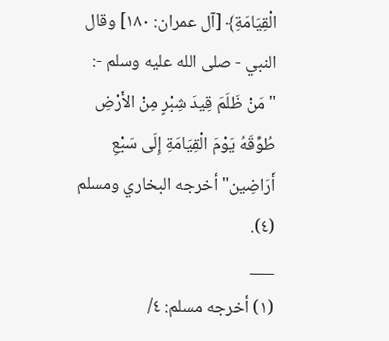الْقِيَامَةِ﴾ [آل عمران: ١٨٠] وقال النبي - صلى الله عليه وسلم -: "مَنْ ظَلَمَ قِيدَ شِبْرٍ مِنْ الأَرْضِ طُوِّقَهُ يَوْمَ الْقِيَامَةِ إِلَى سَبْعِ أَرَاضِين" أخرجه البخاري ومسلم (٤).
___
(١) أخرجه مسلم: ٤/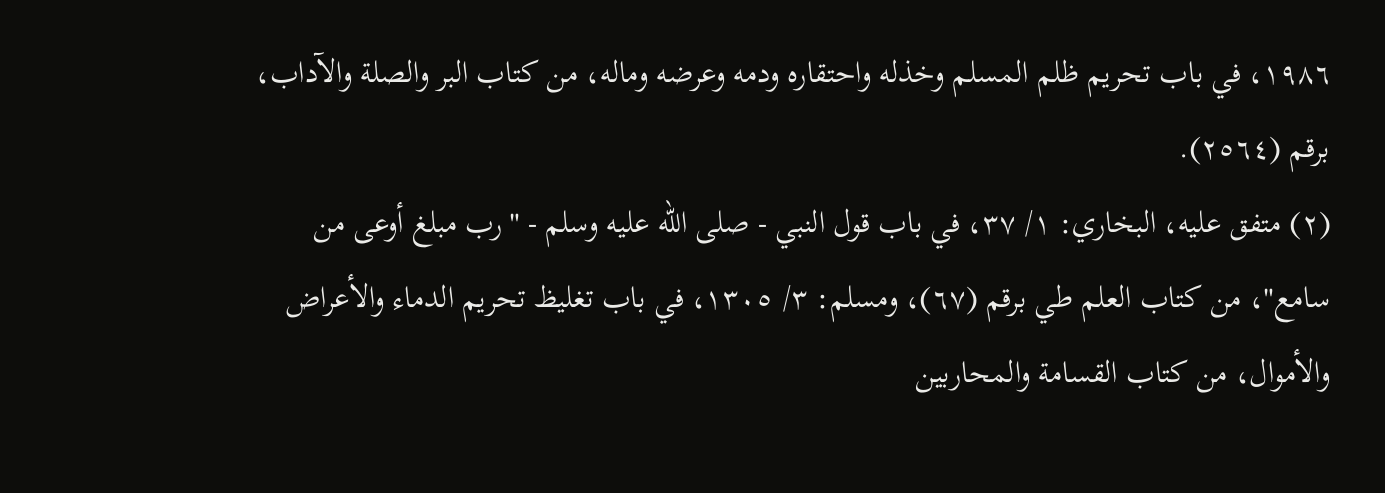١٩٨٦، في باب تحريم ظلم المسلم وخذله واحتقاره ودمه وعرضه وماله، من كتاب البر والصلة والآداب، برقم (٢٥٦٤).
(٢) متفق عليه، البخاري: ١/ ٣٧، في باب قول النبي - صلى الله عليه وسلم - "رب مبلغ أوعى من سامع"، من كتاب العلم طي برقم (٦٧)، ومسلم: ٣/ ١٣٠٥، في باب تغليظ تحريم الدماء والأعراض والأموال، من كتاب القسامة والمحاربين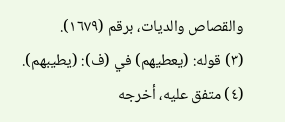والقصاص والديات، برقم (١٦٧٩).
(٣) قوله: (يعطيهم) في (ف): (يطيبهم).
(٤) متفق عليه، أخرجه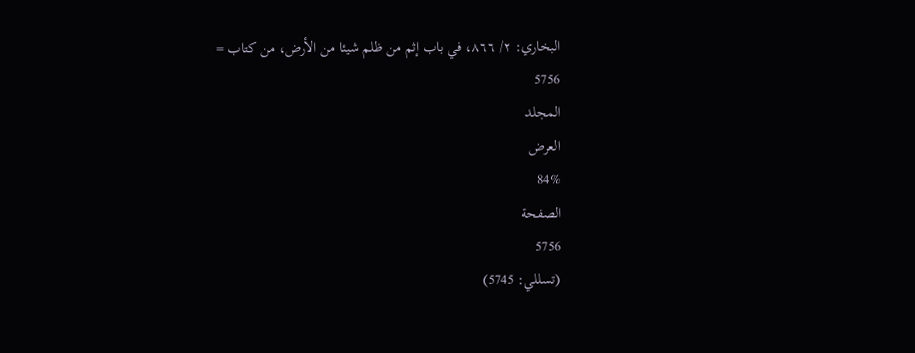البخاري: ٢/ ٨٦٦، في باب إثم من ظلم شيئا من الأرض، من كتاب =
5756
المجلد
العرض
84%
الصفحة
5756
(تسللي: 5745)